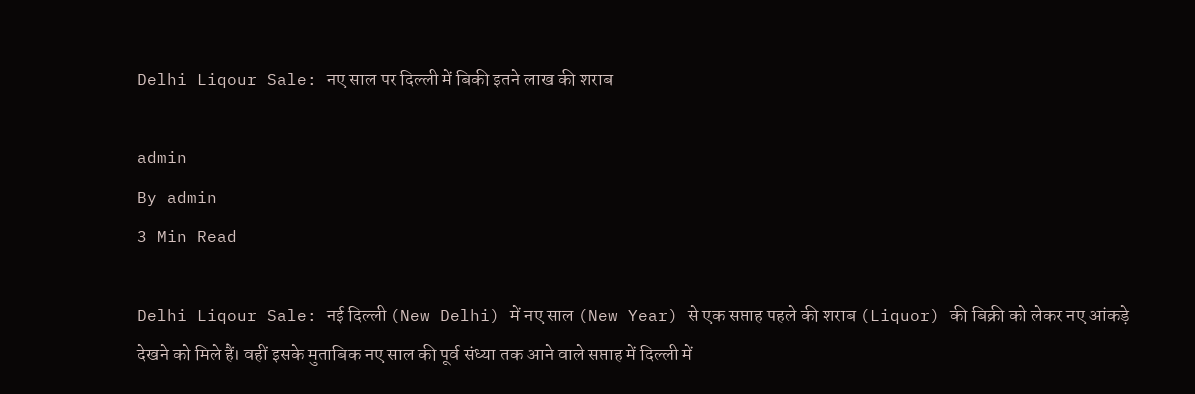Delhi Liqour Sale: नए साल पर दिल्ली में बिकी इतने लाख की शराब

admin
By admin
3 Min Read

Delhi Liqour Sale: नई दिल्ली (New Delhi) में नए साल (New Year) से एक सप्ताह पहले की शराब (Liquor) की बिक्री को लेकर नए आंकड़े देखने को मिले हैं। वहीं इसके मुताबिक नए साल की पूर्व संध्या तक आने वाले सप्ताह में दिल्ली में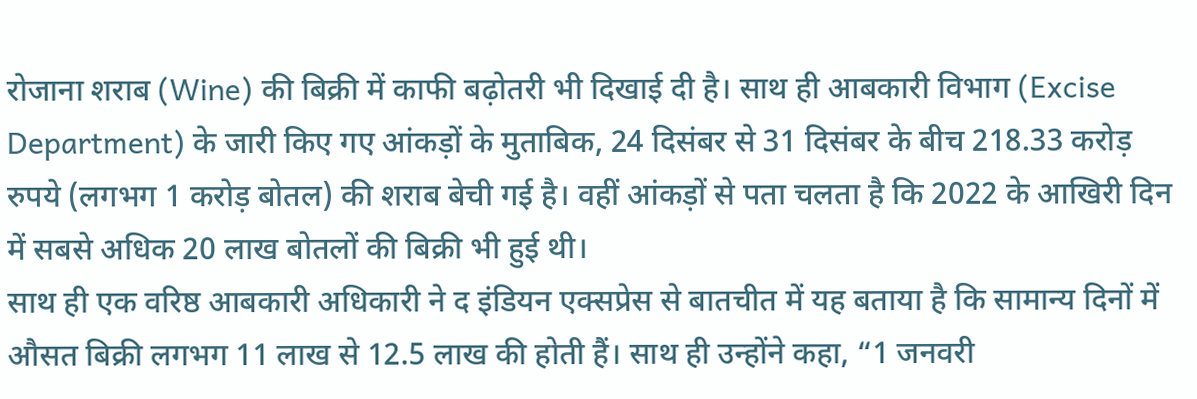रोजाना शराब (Wine) की बिक्री में काफी बढ़ोतरी भी दिखाई दी है। साथ ही आबकारी विभाग (Excise Department) के जारी किए गए आंकड़ों के मुताबिक, 24 दिसंबर से 31 दिसंबर के बीच 218.33 करोड़ रुपये (लगभग 1 करोड़ बोतल) की शराब बेची गई है। वहीं आंकड़ों से पता चलता है कि 2022 के आखिरी दिन में सबसे अधिक 20 लाख बोतलों की बिक्री भी हुई थी।
साथ ही एक वरिष्ठ आबकारी अधिकारी ने द इंडियन एक्सप्रेस से बातचीत में यह बताया है कि सामान्य दिनों में औसत बिक्री लगभग 11 लाख से 12.5 लाख की होती हैं। साथ ही उन्होंने कहा, “1 जनवरी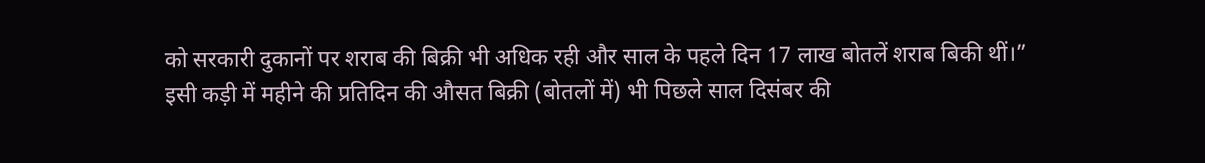को सरकारी दुकानों पर शराब की बिक्री भी अधिक रही और साल के पहले दिन 17 लाख बोतलें शराब बिकी थीं।”
इसी कड़ी में महीने की प्रतिदिन की औसत बिक्री (बोतलों में) भी पिछले साल दिसंबर की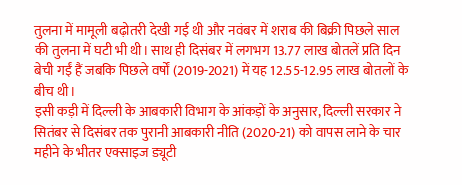तुलना में मामूली बढ़ोतरी देखी गई थी और नवंबर में शराब की बिक्री पिछले साल की तुलना में घटी भी थी। साथ ही दिसंबर में लगभग 13.77 लाख बोतलें प्रति दिन बेची गईं हैं जबकि पिछले वर्षों (2019-2021) में यह 12.55-12.95 लाख बोतलों के बीच थी।
इसी कड़ी में दिल्ली के आबकारी विभाग के आंकड़ों के अनुसार, दिल्ली सरकार ने सितंबर से दिसंबर तक पुरानी आबकारी नीति (2020-21) को वापस लाने के चार महीने के भीतर एक्साइज ड्यूटी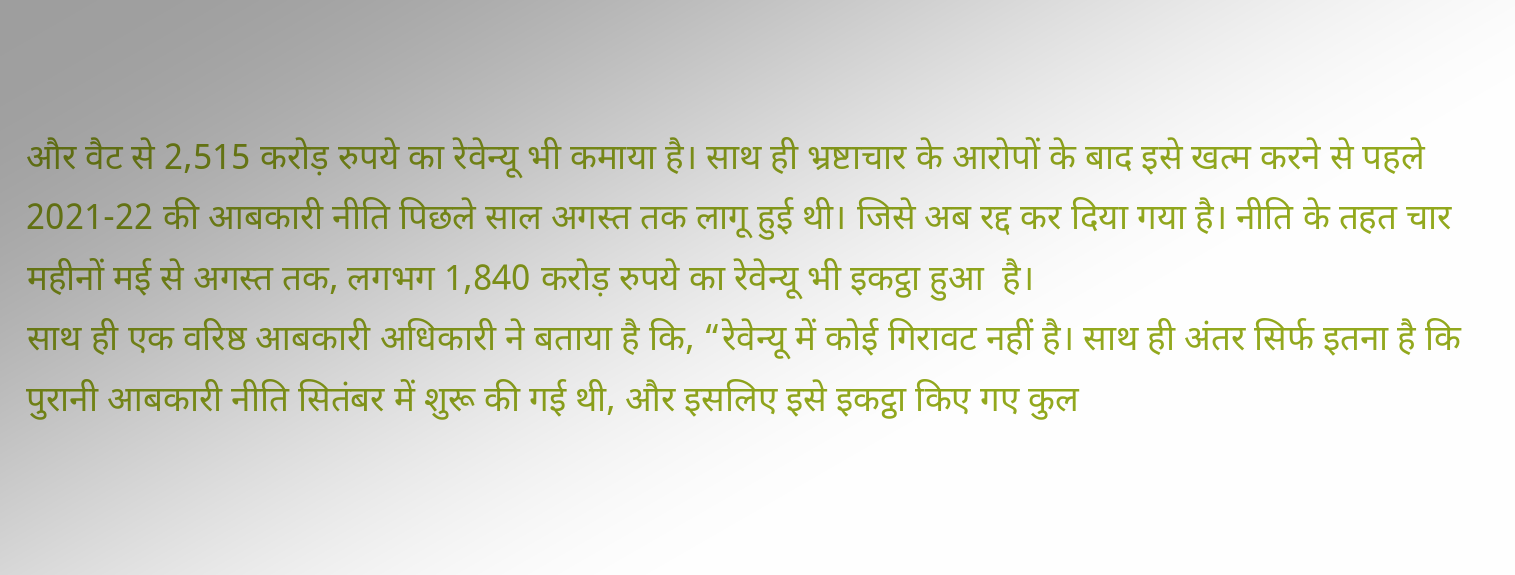और वैट से 2,515 करोड़ रुपये का रेवेन्यू भी कमाया है। साथ ही भ्रष्टाचार के आरोपों के बाद इसे खत्म करने से पहले 2021-22 की आबकारी नीति पिछले साल अगस्त तक लागू हुई थी। जिसे अब रद्द कर दिया गया है। नीति के तहत चार महीनों मई से अगस्त तक, लगभग 1,840 करोड़ रुपये का रेवेन्यू भी इकट्ठा हुआ  है।
साथ ही एक वरिष्ठ आबकारी अधिकारी ने बताया है कि, “रेवेन्यू में कोई गिरावट नहीं है। साथ ही अंतर सिर्फ इतना है कि पुरानी आबकारी नीति सितंबर में शुरू की गई थी, और इसलिए इसे इकट्ठा किए गए कुल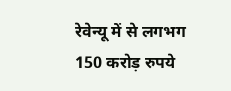रेवेन्यू में से लगभग 150 करोड़ रुपये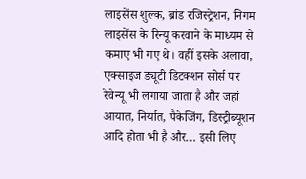लाइसेंस शुल्क, ब्रांड रजिस्ट्रेशन, निगम लाइसेंस के रिन्यू करवाने के माध्यम से कमाए भी गए थे। वहीं इसके अलावा, एक्साइज ड्यूटी डिटक्शन सोर्स पर रेवेन्यू भी लगाया जाता है और जहां आयात, निर्यात, पैकेजिंग, डिस्ट्रीब्यूशन आदि होता भी है और… इसी लिए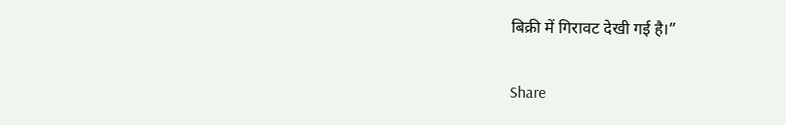बिक्री में गिरावट देखी गई है।”

Share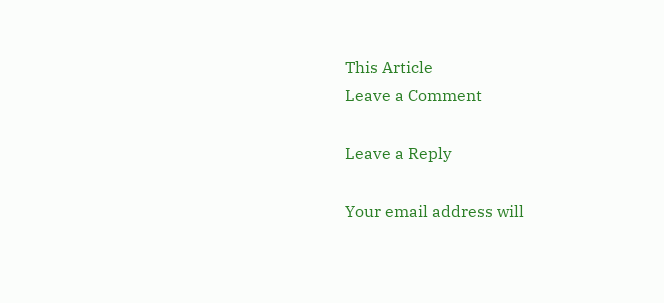This Article
Leave a Comment

Leave a Reply

Your email address will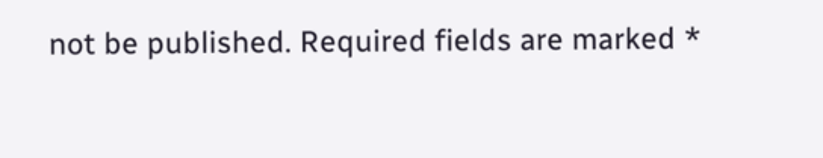not be published. Required fields are marked *